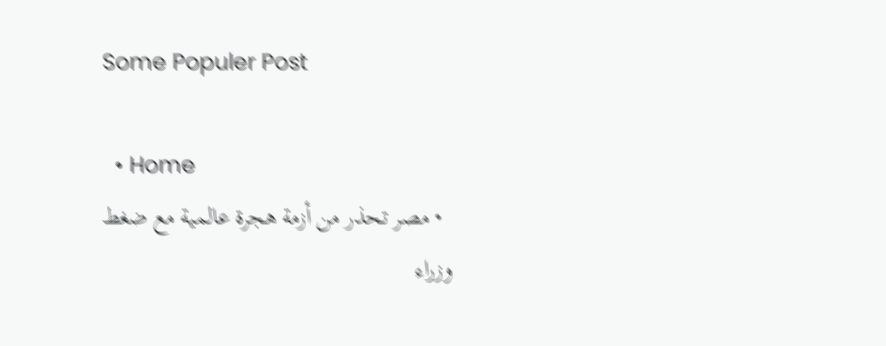Some Populer Post

  • Home
  • مصر تحذر من أزمة هجرة عالمية مع ضغط وزراء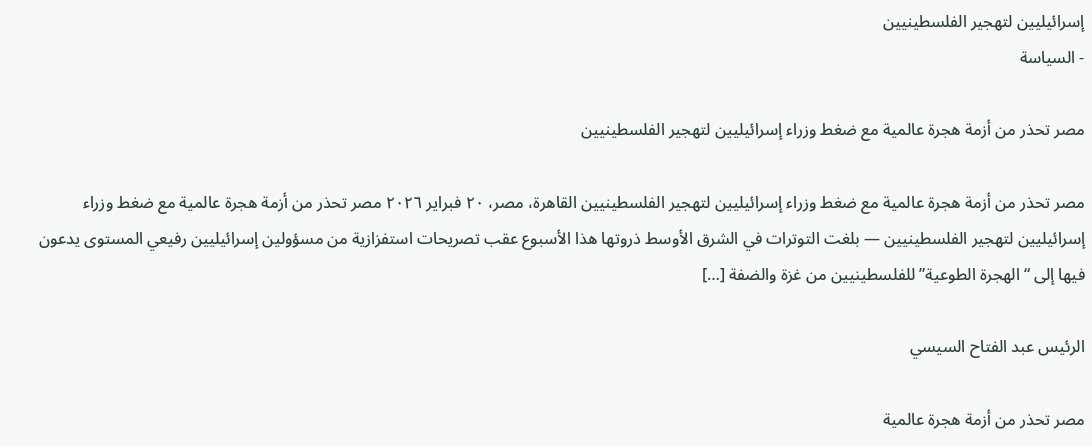إسرائيليين لتهجير الفلسطينيين
- السياسة

مصر تحذر من أزمة هجرة عالمية مع ضغط وزراء إسرائيليين لتهجير الفلسطينيين

مصر تحذر من أزمة هجرة عالمية مع ضغط وزراء إسرائيليين لتهجير الفلسطينيين القاهرة، مصر، ٢٠ فبراير ٢٠٢٦ مصر تحذر من أزمة هجرة عالمية مع ضغط وزراء إسرائيليين لتهجير الفلسطينيين — بلغت التوترات في الشرق الأوسط ذروتها هذا الأسبوع عقب تصريحات استفزازية من مسؤولين إسرائيليين رفيعي المستوى يدعون فيها إلى “الهجرة الطوعية” للفلسطينيين من غزة والضفة […]

الرئيس عبد الفتاح السيسي

مصر تحذر من أزمة هجرة عالمية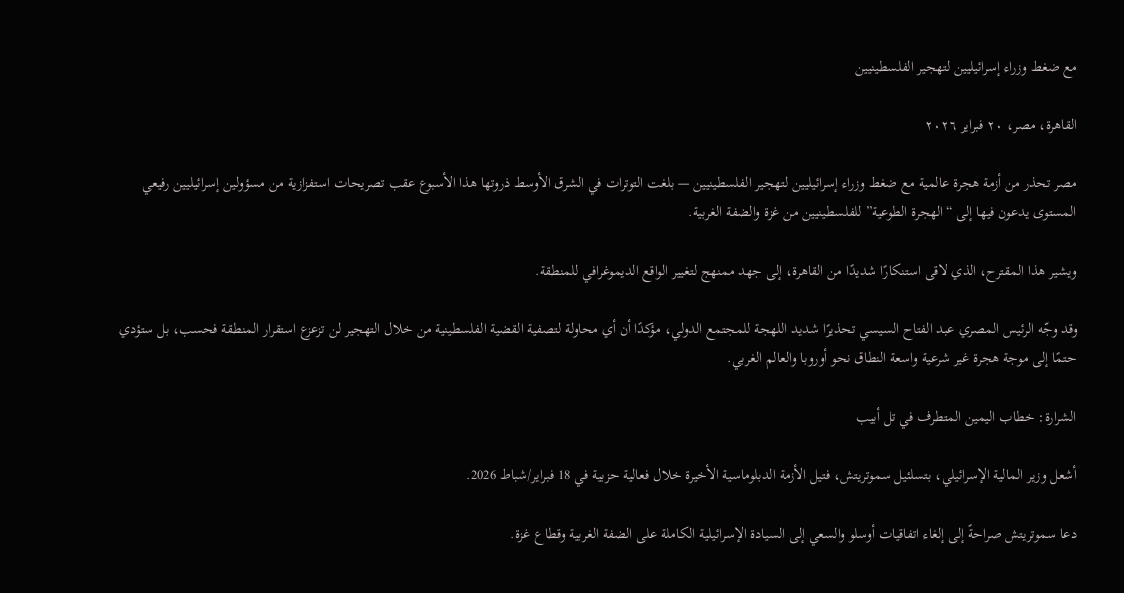مع ضغط وزراء إسرائيليين لتهجير الفلسطينيين

القاهرة، مصر، ٢٠ فبراير ٢٠٢٦

مصر تحذر من أزمة هجرة عالمية مع ضغط وزراء إسرائيليين لتهجير الفلسطينيين — بلغت التوترات في الشرق الأوسط ذروتها هذا الأسبوع عقب تصريحات استفزازية من مسؤولين إسرائيليين رفيعي المستوى يدعون فيها إلى “الهجرة الطوعية” للفلسطينيين من غزة والضفة الغربية.

ويشير هذا المقترح، الذي لاقى استنكارًا شديدًا من القاهرة، إلى جهد ممنهج لتغيير الواقع الديموغرافي للمنطقة.

وقد وجّه الرئيس المصري عبد الفتاح السيسي تحذيرًا شديد اللهجة للمجتمع الدولي، مؤكدًا أن أي محاولة لتصفية القضية الفلسطينية من خلال التهجير لن تزعزع استقرار المنطقة فحسب، بل ستؤدي حتمًا إلى موجة هجرة غير شرعية واسعة النطاق نحو أوروبا والعالم الغربي.

الشرارة: خطاب اليمين المتطرف في تل أبيب

أشعل وزير المالية الإسرائيلي، بتسلئيل سموتريتش، فتيل الأزمة الدبلوماسية الأخيرة خلال فعالية حزبية في 18 فبراير/شباط 2026.

دعا سموتريتش صراحةً إلى إلغاء اتفاقيات أوسلو والسعي إلى السيادة الإسرائيلية الكاملة على الضفة الغربية وقطاع غزة.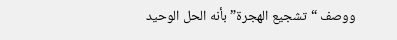ووصف “تشجيع الهجرة” بأنه الحل الوحيد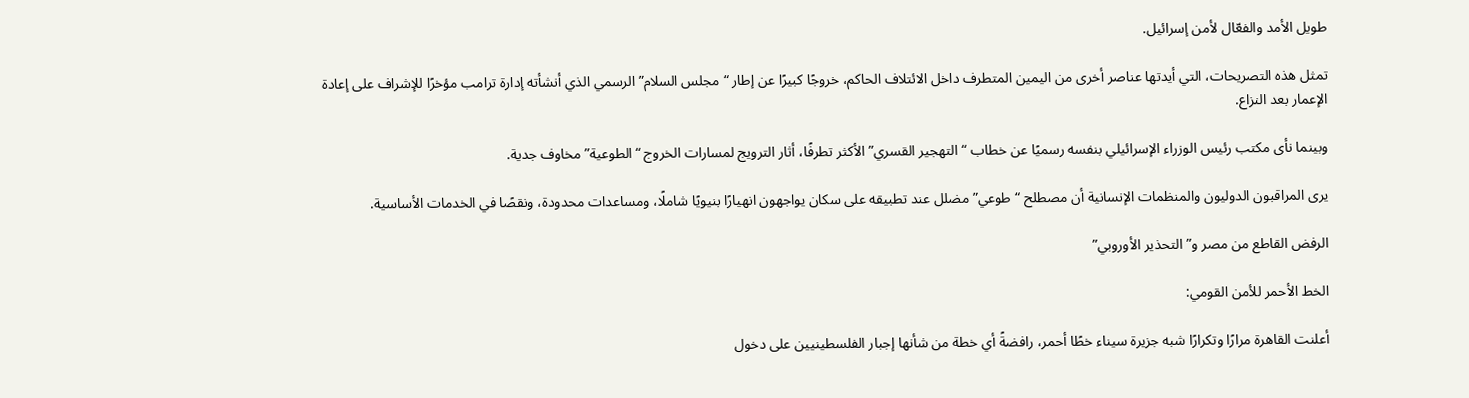طويل الأمد والفعّال لأمن إسرائيل.

تمثل هذه التصريحات، التي أيدتها عناصر أخرى من اليمين المتطرف داخل الائتلاف الحاكم، خروجًا كبيرًا عن إطار “مجلس السلام” الرسمي الذي أنشأته إدارة ترامب مؤخرًا للإشراف على إعادة الإعمار بعد النزاع.

وبينما نأى مكتب رئيس الوزراء الإسرائيلي بنفسه رسميًا عن خطاب “التهجير القسري” الأكثر تطرفًا، أثار الترويج لمسارات الخروج “الطوعية” مخاوف جدية.

يرى المراقبون الدوليون والمنظمات الإنسانية أن مصطلح “طوعي” مضلل عند تطبيقه على سكان يواجهون انهيارًا بنيويًا شاملًا، ومساعدات محدودة، ونقصًا في الخدمات الأساسية.

الرفض القاطع من مصر و”التحذير الأوروبي”

الخط الأحمر للأمن القومي:

أعلنت القاهرة مرارًا وتكرارًا شبه جزيرة سيناء خطًا أحمر، رافضةً أي خطة من شأنها إجبار الفلسطينيين على دخول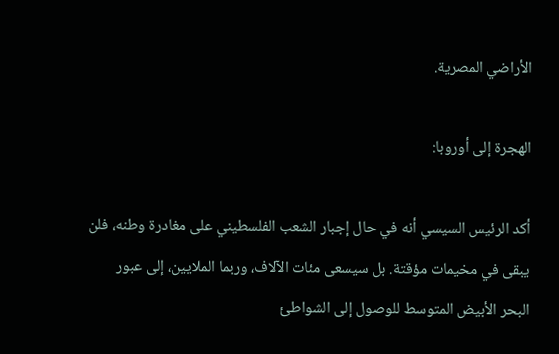الأراضي المصرية.

الهجرة إلى أوروبا:

أكد الرئيس السيسي أنه في حال إجبار الشعب الفلسطيني على مغادرة وطنه، فلن يبقى في مخيمات مؤقتة. بل سيسعى مئات الآلاف، وربما الملايين، إلى عبور البحر الأبيض المتوسط للوصول إلى الشواطئ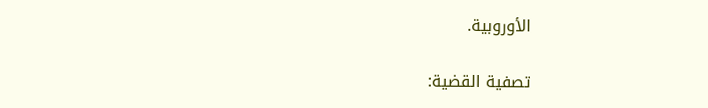الأوروبية.

تصفية القضية: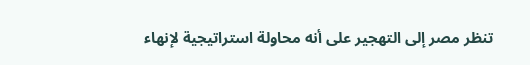تنظر مصر إلى التهجير على أنه محاولة استراتيجية لإنهاء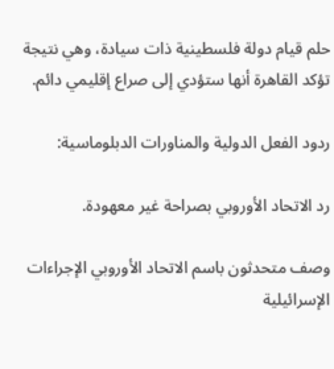حلم قيام دولة فلسطينية ذات سيادة، وهي نتيجة تؤكد القاهرة أنها ستؤدي إلى صراع إقليمي دائم.

ردود الفعل الدولية والمناورات الدبلوماسية:

رد الاتحاد الأوروبي بصراحة غير معهودة.

وصف متحدثون باسم الاتحاد الأوروبي الإجراءات الإسرائيلية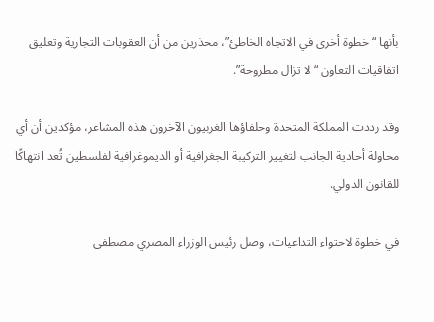بأنها “خطوة أخرى في الاتجاه الخاطئ”، محذرين من أن العقوبات التجارية وتعليق اتفاقيات التعاون “لا تزال مطروحة”.

وقد رددت المملكة المتحدة وحلفاؤها الغربيون الآخرون هذه المشاعر، مؤكدين أن أي محاولة أحادية الجانب لتغيير التركيبة الجغرافية أو الديموغرافية لفلسطين تُعد انتهاكًا للقانون الدولي.

في خطوة لاحتواء التداعيات، وصل رئيس الوزراء المصري مصطفى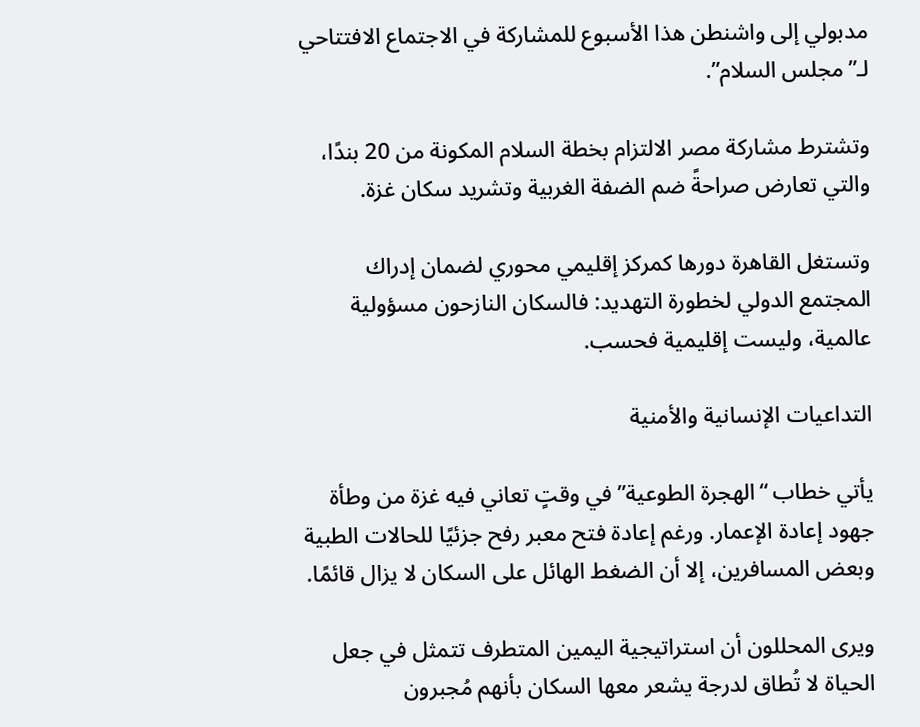مدبولي إلى واشنطن هذا الأسبوع للمشاركة في الاجتماع الافتتاحي لـ”مجلس السلام”.

وتشترط مشاركة مصر الالتزام بخطة السلام المكونة من 20 بندًا، والتي تعارض صراحةً ضم الضفة الغربية وتشريد سكان غزة.

وتستغل القاهرة دورها كمركز إقليمي محوري لضمان إدراك المجتمع الدولي لخطورة التهديد: فالسكان النازحون مسؤولية عالمية، وليست إقليمية فحسب.

التداعيات الإنسانية والأمنية

يأتي خطاب “الهجرة الطوعية” في وقتٍ تعاني فيه غزة من وطأة جهود إعادة الإعمار. ورغم إعادة فتح معبر رفح جزئيًا للحالات الطبية وبعض المسافرين، إلا أن الضغط الهائل على السكان لا يزال قائمًا.

ويرى المحللون أن استراتيجية اليمين المتطرف تتمثل في جعل الحياة لا تُطاق لدرجة يشعر معها السكان بأنهم مُجبرون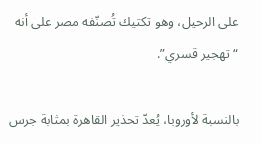على الرحيل، وهو تكتيك تُصنّفه مصر على أنه “تهجير قسري”.

بالنسبة لأوروبا، يُعدّ تحذير القاهرة بمثابة جرس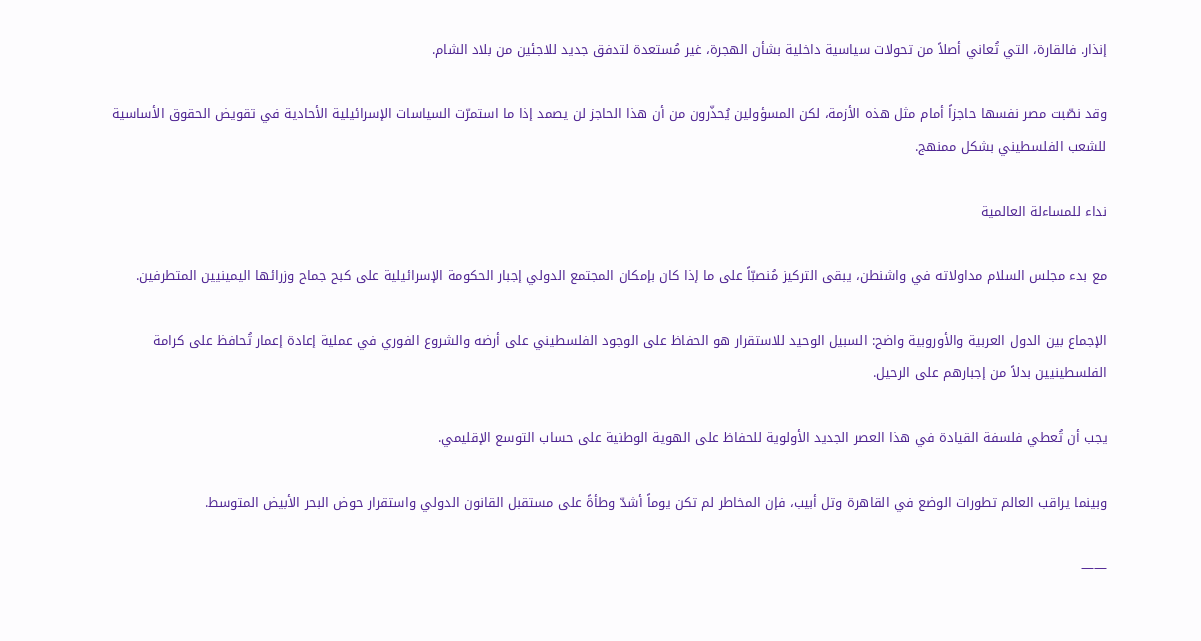إنذار. فالقارة، التي تُعاني أصلاً من تحولات سياسية داخلية بشأن الهجرة، غير مُستعدة لتدفق جديد للاجئين من بلاد الشام.

وقد نصّبت مصر نفسها حاجزاً أمام مثل هذه الأزمة، لكن المسؤولين يُحذّرون من أن هذا الحاجز لن يصمد إذا ما استمرّت السياسات الإسرائيلية الأحادية في تقويض الحقوق الأساسية للشعب الفلسطيني بشكل ممنهج.

نداء للمساءلة العالمية

مع بدء مجلس السلام مداولاته في واشنطن، يبقى التركيز مُنصبّاً على ما إذا كان بإمكان المجتمع الدولي إجبار الحكومة الإسرائيلية على كبح جماح وزرائها اليمينيين المتطرفين.

الإجماع بين الدول العربية والأوروبية واضح: السبيل الوحيد للاستقرار هو الحفاظ على الوجود الفلسطيني على أرضه والشروع الفوري في عملية إعادة إعمار تُحافظ على كرامة الفلسطينيين بدلاً من إجبارهم على الرحيل.

يجب أن تُعطي فلسفة القيادة في هذا العصر الجديد الأولوية للحفاظ على الهوية الوطنية على حساب التوسع الإقليمي.

وبينما يراقب العالم تطورات الوضع في القاهرة وتل أبيب، فإن المخاطر لم تكن يوماً أشدّ وطأةً على مستقبل القانون الدولي واستقرار حوض البحر الأبيض المتوسط.

——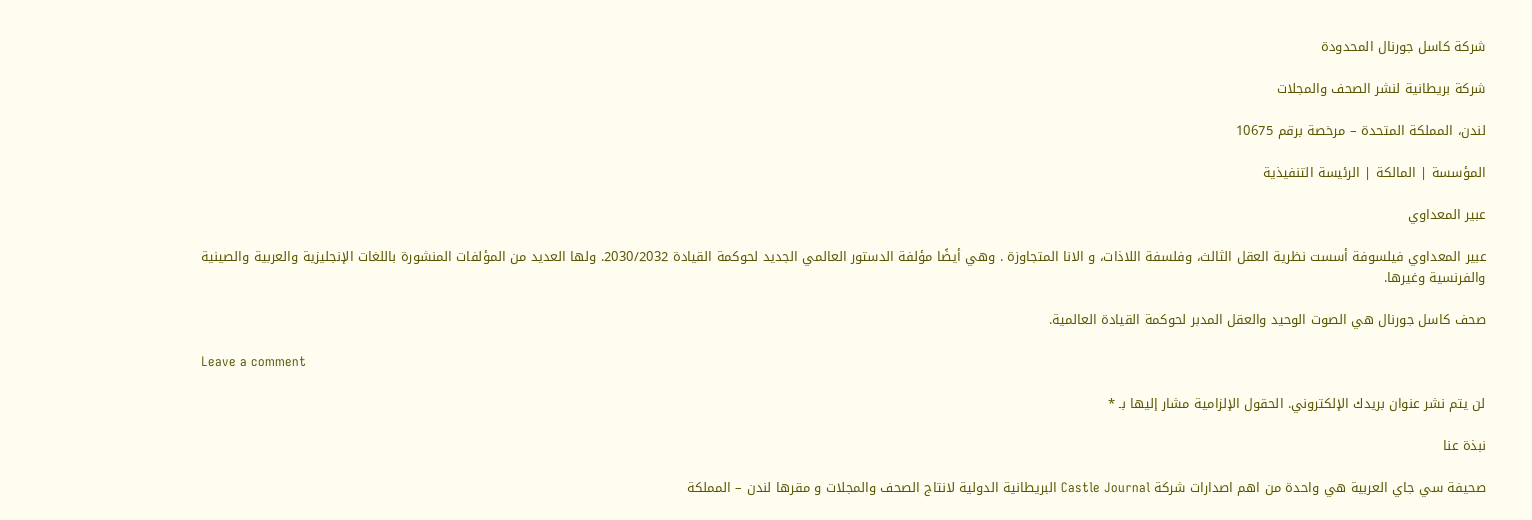شركة كاسل جورنال المحدودة

شركة بريطانية لنشر الصحف والمجلات

لندن، المملكة المتحدة – مرخصة برقم 10675

المؤسسة | المالكة | الرئيسة التنفيذية

عبير المعداوي

عبير المعداوي فيلسوفة أسست نظرية العقل الثالث، وفلسفة اللاذات، و الانا المتجاوزة . وهي أيضًا مؤلفة الدستور العالمي الجديد لحوكمة القيادة 2030/2032. ولها العديد من المؤلفات المنشورة باللغات الإنجليزية والعربية والصينية والفرنسية وغيرها.

صحف كاسل جورنال هي الصوت الوحيد والعقل المدبر لحوكمة القيادة العالمية.

Leave a comment

لن يتم نشر عنوان بريدك الإلكتروني. الحقول الإلزامية مشار إليها بـ *

نبذة عنا

صحيفة سي جاي العربية هي واحدة من اهم اصدارات شركة Castle Journal البريطانية الدولية لانتاج الصحف والمجلات و مقرها لندن – المملكة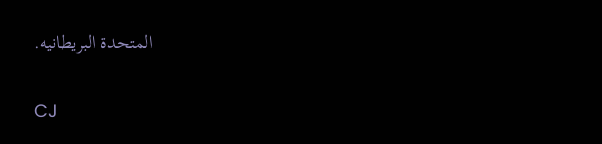المتحدة البريطانيه.

CJ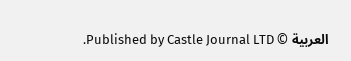العربية © Published by Castle Journal LTD.